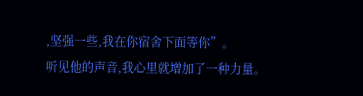,坚强一些,我在你宿舍下面等你”。
听见他的声音,我心里就增加了一种力量。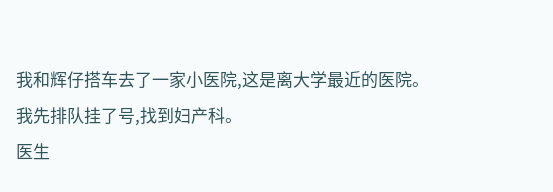我和辉仔搭车去了一家小医院,这是离大学最近的医院。
我先排队挂了号,找到妇产科。
医生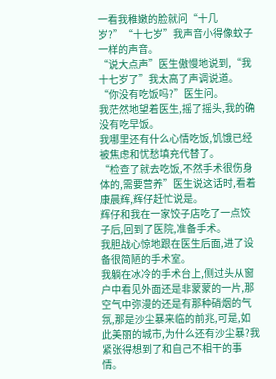一看我稚嫩的脸就问“十几岁?”“十七岁”我声音小得像蚊子一样的声音。
“说大点声”医生傲慢地说到,“我十七岁了”我太高了声调说道。
“你没有吃饭吗?”医生问。
我茫然地望着医生,摇了摇头,我的确没有吃早饭。
我哪里还有什么心情吃饭,饥饿已经被焦虑和忧愁填充代替了。
“检查了就去吃饭,不然手术很伤身体的,需要营养”医生说这话时,看着康晨辉,辉仔赶忙说是。
辉仔和我在一家饺子店吃了一点饺子后,回到了医院,准备手术。
我胆战心惊地跟在医生后面,进了设备很简陋的手术室。
我躺在冰冷的手术台上,侧过头从窗户中看见外面还是非蒙蒙的一片,那空气中弥漫的还是有那种硝烟的气氛,那是沙尘暴来临的前兆,可是,如此美丽的城市,为什么还有沙尘暴?我紧张得想到了和自己不相干的事情。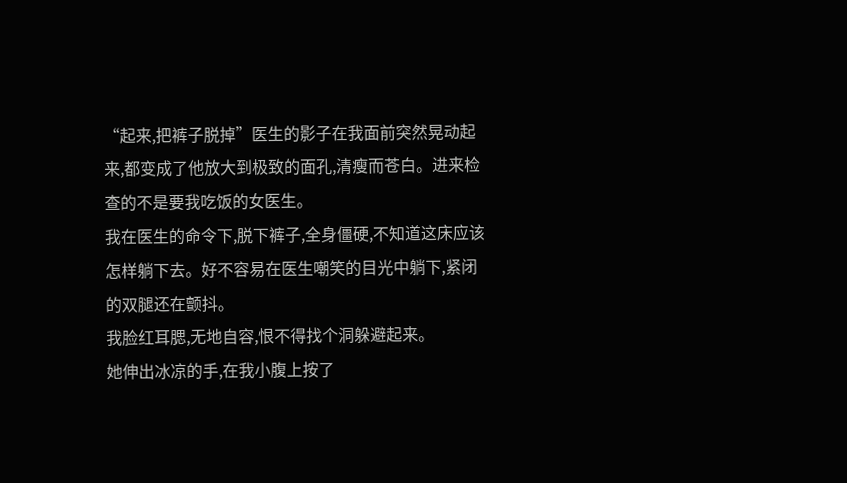“起来,把裤子脱掉”医生的影子在我面前突然晃动起来,都变成了他放大到极致的面孔,清瘦而苍白。进来检查的不是要我吃饭的女医生。
我在医生的命令下,脱下裤子,全身僵硬,不知道这床应该怎样躺下去。好不容易在医生嘲笑的目光中躺下,紧闭的双腿还在颤抖。
我脸红耳腮,无地自容,恨不得找个洞躲避起来。
她伸出冰凉的手,在我小腹上按了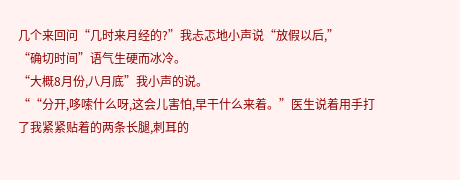几个来回问“几时来月经的?”我忐忑地小声说“放假以后,”
“确切时间”语气生硬而冰冷。
“大概8月份,八月底”我小声的说。
““分开,哆嗦什么呀,这会儿害怕,早干什么来着。”医生说着用手打了我紧紧贴着的两条长腿,刺耳的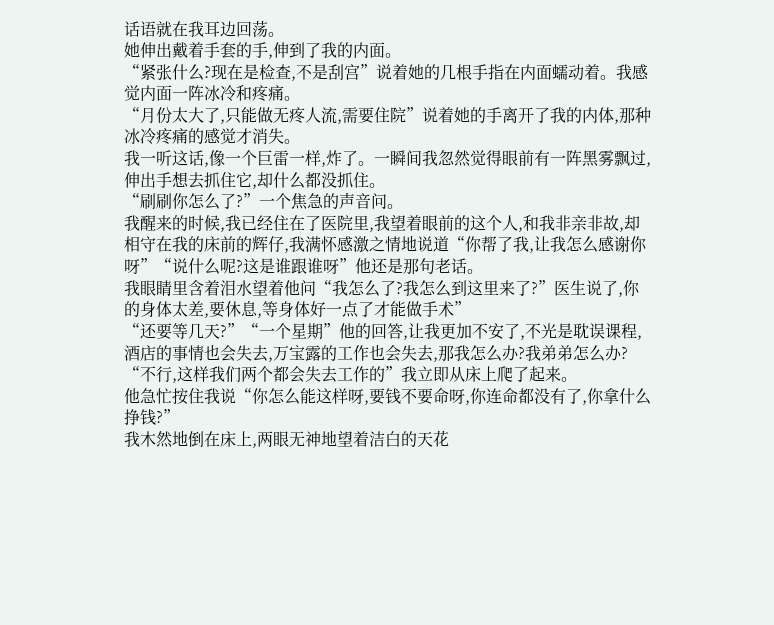话语就在我耳边回荡。
她伸出戴着手套的手,伸到了我的内面。
“紧张什么?现在是检查,不是刮宫”说着她的几根手指在内面蠕动着。我感觉内面一阵冰冷和疼痛。
“月份太大了,只能做无疼人流,需要住院”说着她的手离开了我的内体,那种冰冷疼痛的感觉才消失。
我一听这话,像一个巨雷一样,炸了。一瞬间我忽然觉得眼前有一阵黑雾飘过,伸出手想去抓住它,却什么都没抓住。
“刷刷你怎么了?”一个焦急的声音问。
我醒来的时候,我已经住在了医院里,我望着眼前的这个人,和我非亲非故,却相守在我的床前的辉仔,我满怀感激之情地说道“你帮了我,让我怎么感谢你呀”“说什么呢?这是谁跟谁呀”他还是那句老话。
我眼睛里含着泪水望着他问“我怎么了?我怎么到这里来了?”医生说了,你的身体太差,要休息,等身体好一点了才能做手术”
“还要等几天?”“一个星期”他的回答,让我更加不安了,不光是耽误课程,酒店的事情也会失去,万宝露的工作也会失去,那我怎么办?我弟弟怎么办?
“不行,这样我们两个都会失去工作的”我立即从床上爬了起来。
他急忙按住我说“你怎么能这样呀,要钱不要命呀,你连命都没有了,你拿什么挣钱?”
我木然地倒在床上,两眼无神地望着洁白的天花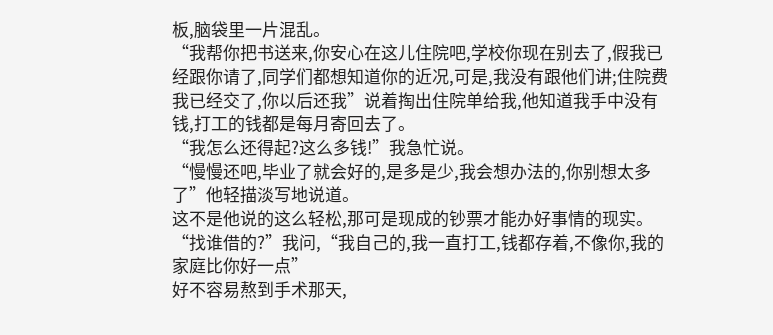板,脑袋里一片混乱。
“我帮你把书送来,你安心在这儿住院吧,学校你现在别去了,假我已经跟你请了,同学们都想知道你的近况,可是,我没有跟他们讲;住院费我已经交了,你以后还我”说着掏出住院单给我,他知道我手中没有钱,打工的钱都是每月寄回去了。
“我怎么还得起?这么多钱!”我急忙说。
“慢慢还吧,毕业了就会好的,是多是少,我会想办法的,你别想太多了”他轻描淡写地说道。
这不是他说的这么轻松,那可是现成的钞票才能办好事情的现实。
“找谁借的?”我问,“我自己的,我一直打工,钱都存着,不像你,我的家庭比你好一点”
好不容易熬到手术那天,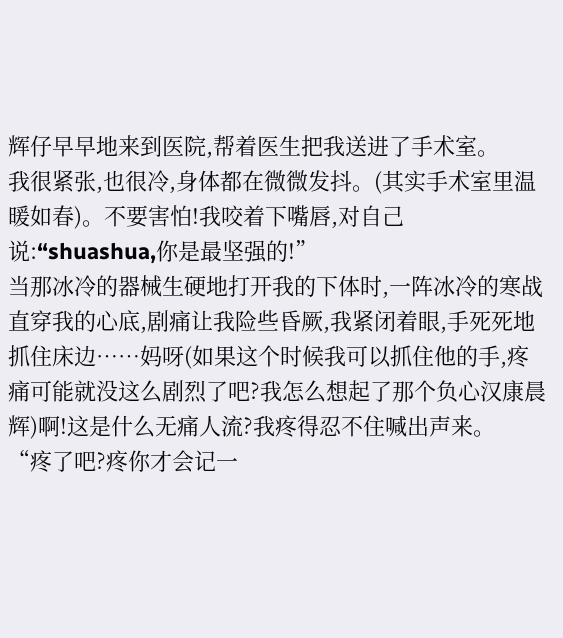辉仔早早地来到医院,帮着医生把我送进了手术室。
我很紧张,也很冷,身体都在微微发抖。(其实手术室里温暖如春)。不要害怕!我咬着下嘴唇,对自己说:“shuashua,你是最坚强的!”
当那冰冷的器械生硬地打开我的下体时,一阵冰冷的寒战直穿我的心底,剧痛让我险些昏厥,我紧闭着眼,手死死地抓住床边……妈呀(如果这个时候我可以抓住他的手,疼痛可能就没这么剧烈了吧?我怎么想起了那个负心汉康晨辉)啊!这是什么无痛人流?我疼得忍不住喊出声来。
“疼了吧?疼你才会记一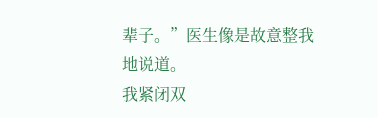辈子。”医生像是故意整我地说道。
我紧闭双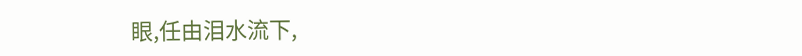眼,任由泪水流下,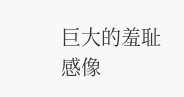巨大的羞耻感像